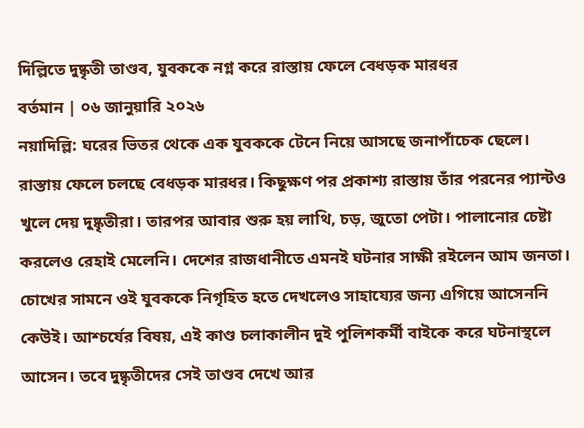দিল্লিতে দুষ্কৃতী তাণ্ডব, যুবককে নগ্ন করে রাস্তায় ফেলে বেধড়ক মারধর
বর্তমান | ০৬ জানুয়ারি ২০২৬
নয়াদিল্লি: ঘরের ভিতর থেকে এক যুবককে টেনে নিয়ে আসছে জনাপাঁচেক ছেলে। রাস্তায় ফেলে চলছে বেধড়ক মারধর। কিছুক্ষণ পর প্রকাশ্য রাস্তায় তাঁর পরনের প্যান্টও খুলে দেয় দুষ্কৃতীরা। তারপর আবার শুরু হয় লাথি, চড়, জুতো পেটা। পালানোর চেষ্টা করলেও রেহাই মেলেনি। দেশের রাজধানীতে এমনই ঘটনার সাক্ষী রইলেন আম জনতা। চোখের সামনে ওই যুবককে নিগৃহিত হতে দেখলেও সাহায্যের জন্য এগিয়ে আসেননি কেউই। আশ্চর্যের বিষয়, এই কাণ্ড চলাকালীন দুই পুলিশকর্মী বাইকে করে ঘটনাস্থলে আসেন। তবে দুষ্কৃতীদের সেই তাণ্ডব দেখে আর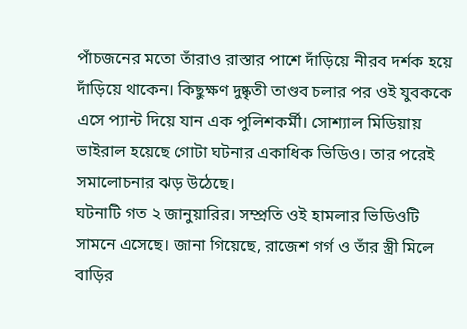পাঁচজনের মতো তাঁরাও রাস্তার পাশে দাঁড়িয়ে নীরব দর্শক হয়ে দাঁড়িয়ে থাকেন। কিছুক্ষণ দুষ্কৃতী তাণ্ডব চলার পর ওই যুবককে এসে প্যান্ট দিয়ে যান এক পুলিশকর্মী। সোশ্যাল মিডিয়ায় ভাইরাল হয়েছে গোটা ঘটনার একাধিক ভিডিও। তার পরেই সমালোচনার ঝড় উঠেছে।
ঘটনাটি গত ২ জানুয়ারির। সম্প্রতি ওই হামলার ভিডিওটি সামনে এসেছে। জানা গিয়েছে, রাজেশ গর্গ ও তাঁর স্ত্রী মিলে বাড়ির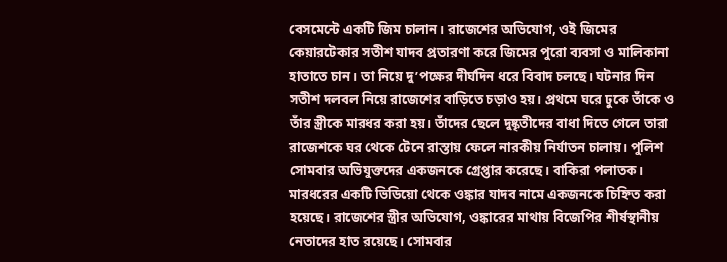বেসমেন্টে একটি জিম চালান। রাজেশের অভিযোগ, ওই জিমের কেয়ারটেকার সতীশ যাদব প্রতারণা করে জিমের পুরো ব্যবসা ও মালিকানা হাতাতে চান। তা নিয়ে দু’পক্ষের দীর্ঘদিন ধরে বিবাদ চলছে। ঘটনার দিন সতীশ দলবল নিয়ে রাজেশের বাড়িতে চড়াও হয়। প্রথমে ঘরে ঢুকে তাঁকে ও তাঁর স্ত্রীকে মারধর করা হয়। তাঁদের ছেলে দুষ্কৃতীদের বাধা দিতে গেলে তারা রাজেশকে ঘর থেকে টেনে রাস্তায় ফেলে নারকীয় নির্যাতন চালায়। পুলিশ সোমবার অভিযুক্তদের একজনকে গ্রেপ্তার করেছে। বাকিরা পলাতক। মারধরের একটি ভিডিয়ো থেকে ওঙ্কার যাদব নামে একজনকে চিহ্নিত করা হয়েছে। রাজেশের স্ত্রীর অভিযোগ, ওঙ্কারের মাথায় বিজেপির শীর্ষস্থানীয় নেতাদের হাত রয়েছে। সোমবার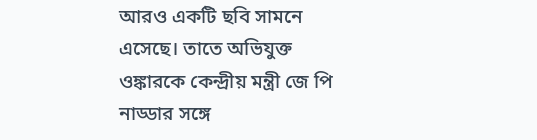আরও একটি ছবি সামনে এসেছে। তাতে অভিযুক্ত ওঙ্কারকে কেন্দ্রীয় মন্ত্রী জে পি নাড্ডার সঙ্গে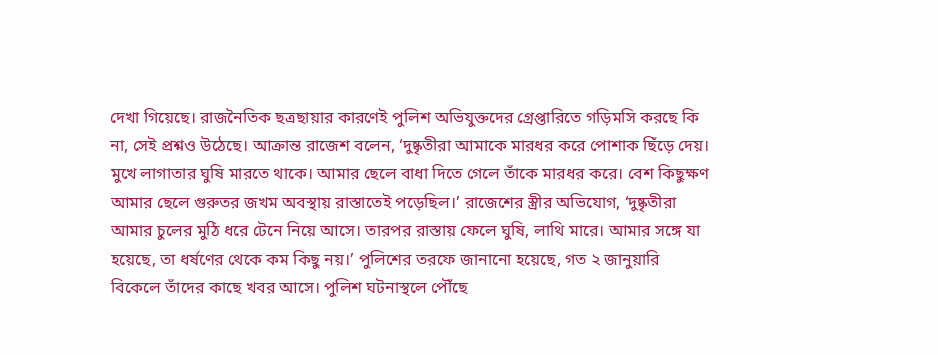দেখা গিয়েছে। রাজনৈতিক ছত্রছায়ার কারণেই পুলিশ অভিযুক্তদের গ্রেপ্তারিতে গড়িমসি করছে কি না, সেই প্রশ্নও উঠেছে। আক্রান্ত রাজেশ বলেন, ‘দুষ্কৃতীরা আমাকে মারধর করে পোশাক ছিঁড়ে দেয়। মুখে লাগাতার ঘুষি মারতে থাকে। আমার ছেলে বাধা দিতে গেলে তাঁকে মারধর করে। বেশ কিছুক্ষণ আমার ছেলে গুরুতর জখম অবস্থায় রাস্তাতেই পড়েছিল।’ রাজেশের স্ত্রীর অভিযোগ, ‘দুষ্কৃতীরা আমার চুলের মুঠি ধরে টেনে নিয়ে আসে। তারপর রাস্তায় ফেলে ঘুষি, লাথি মারে। আমার সঙ্গে যা হয়েছে, তা ধর্ষণের থেকে কম কিছু নয়।’ পুলিশের তরফে জানানো হয়েছে, গত ২ জানুয়ারি বিকেলে তাঁদের কাছে খবর আসে। পুলিশ ঘটনাস্থলে পৌঁছে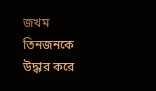জখম তিনজনকে উদ্ধার করে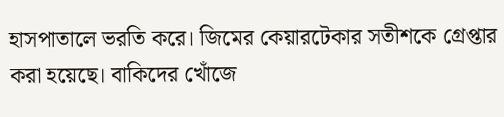হাসপাতালে ভরতি করে। জিমের কেয়ারটেকার সতীশকে গ্রেপ্তার করা হয়েছে। বাকিদের খোঁজে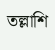তল্লাশি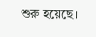শুরু হয়েছে।